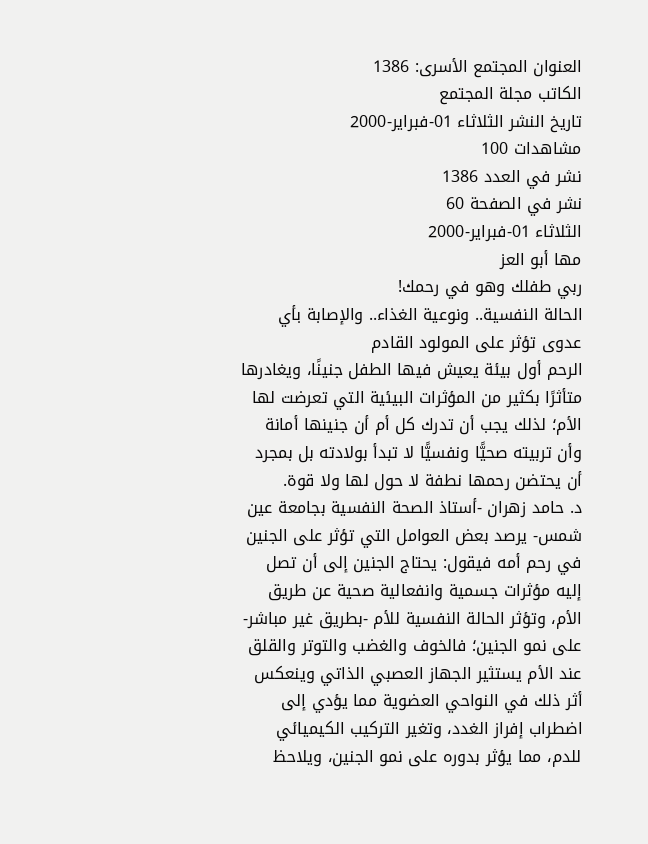العنوان المجتمع الأسرى: 1386
الكاتب مجلة المجتمع
تاريخ النشر الثلاثاء 01-فبراير-2000
مشاهدات 100
نشر في العدد 1386
نشر في الصفحة 60
الثلاثاء 01-فبراير-2000
مها أبو العز
ربي طفلك وهو في رحمك!
الحالة النفسية.. ونوعية الغذاء.. والإصابة بأي عدوى تؤثر على المولود القادم
الرحم أول بيئة يعيش فيها الطفل جنينًا، ويغادرها متأثرًا بكثير من المؤثرات البيئية التي تعرضت لها الأم؛ لذلك يجب أن تدرك كل أم أن جنينها أمانة وأن تربيته صحيًّا ونفسيًّا لا تبدأ بولادته بل بمجرد أن يحتضن رحمها نطفة لا حول لها ولا قوة.
د. حامد زهران -أستاذ الصحة النفسية بجامعة عين شمس- يرصد بعض العوامل التي تؤثر على الجنين في رحم أمه فيقول: يحتاج الجنين إلى أن تصل إليه مؤثرات جسمية وانفعالية صحية عن طريق الأم، وتؤثر الحالة النفسية للأم -بطريق غير مباشر- على نمو الجنين؛ فالخوف والغضب والتوتر والقلق عند الأم يستثير الجهاز العصبي الذاتي وينعكس أثر ذلك في النواحي العضوية مما يؤدي إلى اضطراب إفراز الغدد، وتغير التركيب الكيميائي للدم، مما يؤثر بدوره على نمو الجنين، ويلاحظ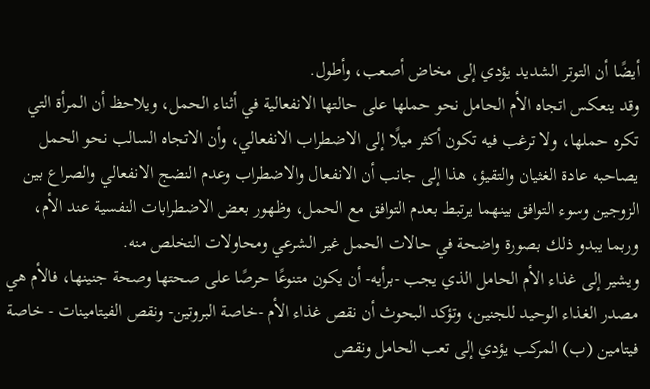أيضًا أن التوتر الشديد يؤدي إلى مخاض أصعب، وأطول.
وقد ينعكس اتجاه الأم الحامل نحو حملها على حالتها الانفعالية في أثناء الحمل، ويلاحظ أن المرأة التي تكره حملها، ولا ترغب فيه تكون أكثر ميلًا إلى الاضطراب الانفعالي، وأن الاتجاه السالب نحو الحمل يصاحبه عادة الغثيان والتقيؤ، هذا إلى جانب أن الانفعال والاضطراب وعدم النضج الانفعالي والصراع بين الزوجين وسوء التوافق بينهما يرتبط بعدم التوافق مع الحمل، وظهور بعض الاضطرابات النفسية عند الأم، وربما يبدو ذلك بصورة واضحة في حالات الحمل غير الشرعي ومحاولات التخلص منه.
ويشير إلى غذاء الأم الحامل الذي يجب -برأيه- أن يكون متنوعًا حرصًا على صحتها وصحة جنينها، فالأم هي مصدر الغذاء الوحيد للجنين، وتؤكد البحوث أن نقص غذاء الأم -خاصة البروتين- ونقص الفيتامينات - خاصة فيتامين (ب) المركب يؤدي إلى تعب الحامل ونقص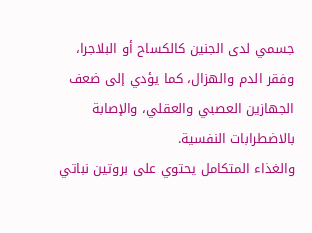جسمي لدى الجنين كالكساح أو البلاجرا، وفقر الدم والهزال، كما يؤدي إلى ضعف الجهازين العصبي والعقلي، والإصابة بالاضطرابات النفسية.
والغذاء المتكامل يحتوي على بروتين نباتي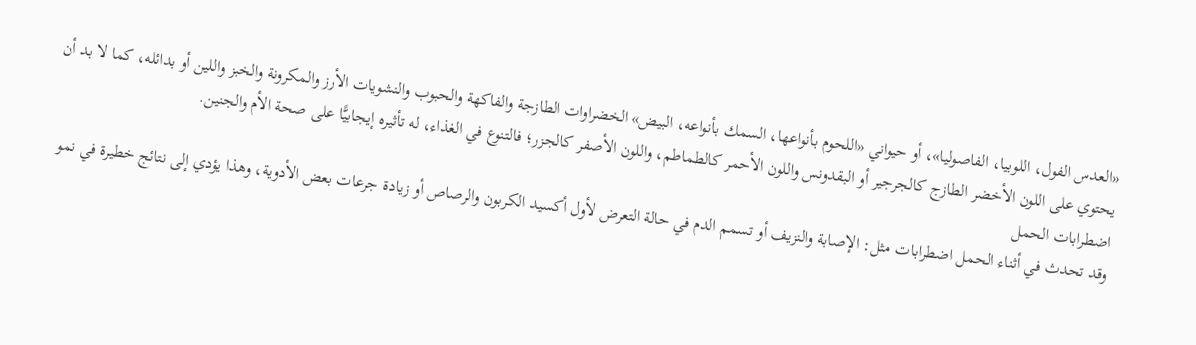«العدس الفول، اللوبيا، الفاصوليا»، أو حيواني «اللحوم بأنواعها، السمك بأنواعه، البيض» الخضراوات الطازجة والفاكهة والحبوب والنشويات الأرز والمكرونة والخبز واللين أو بدائله، كما لا بد أن يحتوي على اللون الأخضر الطازج كالجرجير أو البقدونس واللون الأحمر كالطماطم، واللون الأصفر كالجزر؛ فالتنوع في الغذاء، له تأثيره إيجابيًّا على صحة الأم والجنين.
اضطرابات الحمل
وقد تحدث في أثناء الحمل اضطرابات مثل: الإصابة والنزيف أو تسمم الدم في حالة التعرض لأول أكسيد الكربون والرصاص أو زيادة جرعات بعض الأدوية، وهذا يؤدي إلى نتائج خطيرة في نمو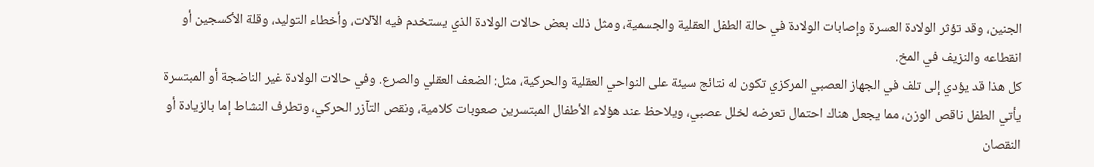الجنين، وقد تؤثر الولادة العسرة وإصابات الولادة في حالة الطفل العقلية والجسمية، ومثل ذلك بعض حالات الولادة الذي يستخدم فيه الآلات، وأخطاء التوليد، وقلة الأكسجين أو انقطاعه والنزيف في المخ.
كل هذا قد يؤدي إلى تلف في الجهاز العصبي المركزي تكون له نتائج سيئة على النواحي العقلية والحركية، مثل: الضعف العقلي والصرع. وفي حالات الولادة غير الناضجة أو المبتسرة يأتي الطفل ناقص الوزن، مما يجعل هناك احتمال تعرضه لخلل عصبي، ويلاحظ عند هؤلاء الأطفال المبتسرين صعوبات كلامية، ونقص التآزر الحركي، وتطرف النشاط إما بالزيادة أو النقصان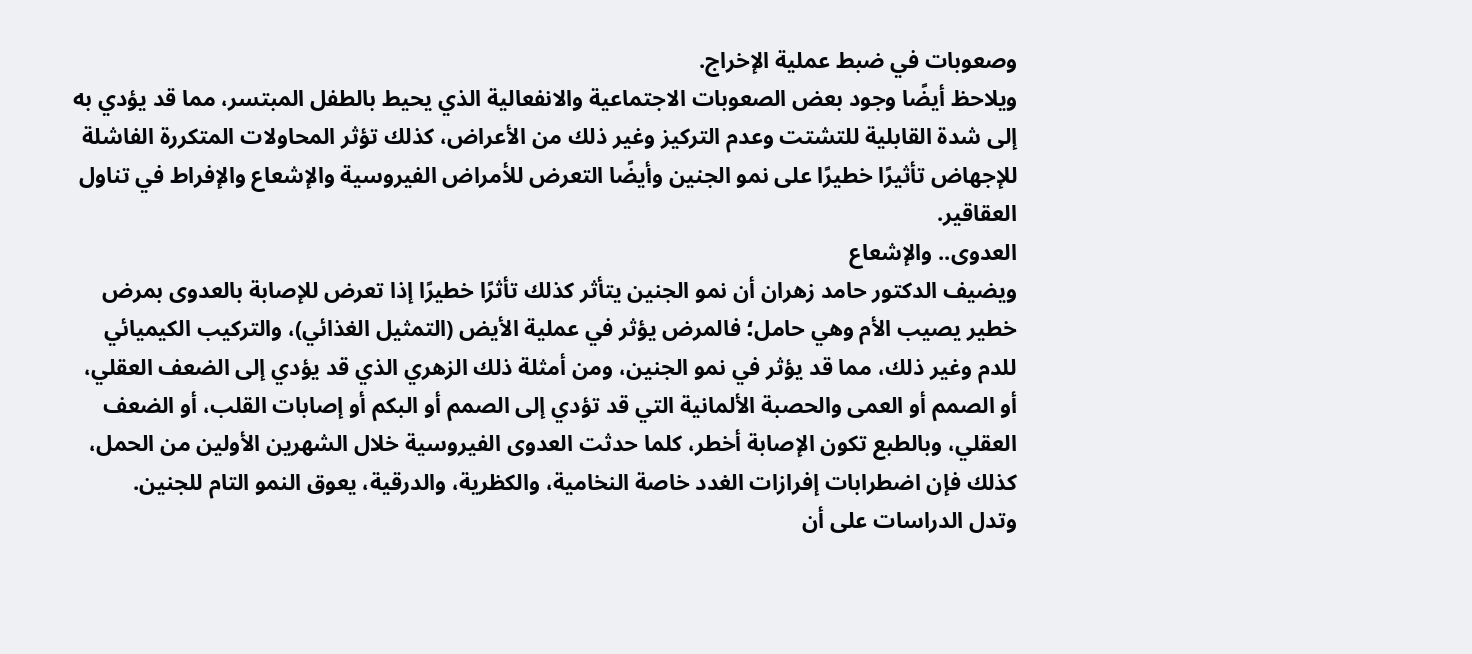وصعوبات في ضبط عملية الإخراج.
ويلاحظ أيضًا وجود بعض الصعوبات الاجتماعية والانفعالية الذي يحيط بالطفل المبتسر، مما قد يؤدي به إلى شدة القابلية للتشتت وعدم التركيز وغير ذلك من الأعراض، كذلك تؤثر المحاولات المتكررة الفاشلة للإجهاض تأثيرًا خطيرًا على نمو الجنين وأيضًا التعرض للأمراض الفيروسية والإشعاع والإفراط في تناول العقاقير.
العدوى.. والإشعاع
ويضيف الدكتور حامد زهران أن نمو الجنين يتأثر كذلك تأثرًا خطيرًا إذا تعرض للإصابة بالعدوى بمرض خطير يصيب الأم وهي حامل؛ فالمرض يؤثر في عملية الأيض (التمثيل الغذائي)، والتركيب الكيميائي للدم وغير ذلك، مما قد يؤثر في نمو الجنين، ومن أمثلة ذلك الزهري الذي قد يؤدي إلى الضعف العقلي، أو الصمم أو العمى والحصبة الألمانية التي قد تؤدي إلى الصمم أو البكم أو إصابات القلب، أو الضعف العقلي، وبالطبع تكون الإصابة أخطر، كلما حدثت العدوى الفيروسية خلال الشهرين الأولين من الحمل، كذلك فإن اضطرابات إفرازات الغدد خاصة النخامية، والكظرية، والدرقية، يعوق النمو التام للجنين.
وتدل الدراسات على أن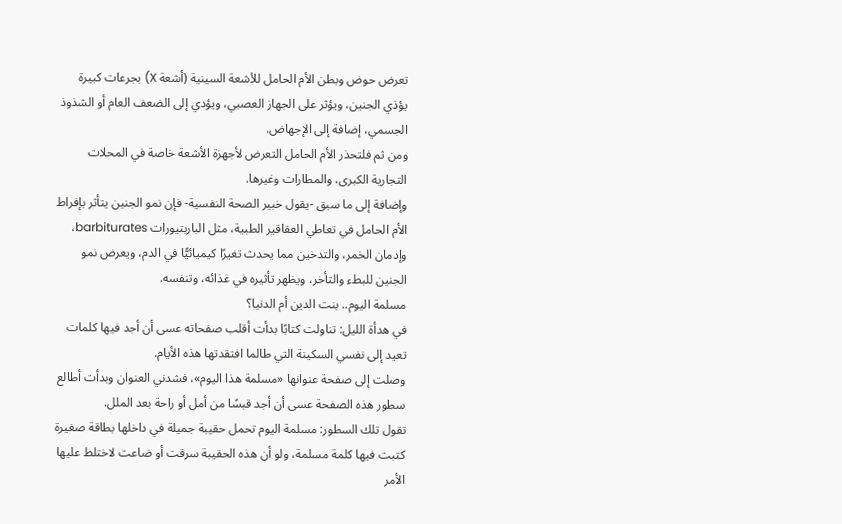تعرض حوض وبطن الأم الحامل للأشعة السينية (أشعة X) بجرعات كبيرة يؤذي الجنين، ويؤثر على الجهاز العصبي، ويؤدي إلى الضعف العام أو الشذوذ الجسمي، إضافة إلى الإجهاض.
ومن ثم فلتحذر الأم الحامل التعرض لأجهزة الأشعة خاصة في المحلات التجارية الكبرى، والمطارات وغيرها.
وإضافة إلى ما سبق -يقول خبير الصحة النفسية- فإن نمو الجنين يتأثر بإفراط الأم الحامل في تعاطي العقاقير الطبية، مثل الباربتيورات barbiturates، وإدمان الخمر، والتدخين مما يحدث تغيرًا كيميائيًّا في الدم، ويعرض نمو الجنين للبطء والتأخر، ويظهر تأثيره في غذائه، وتنفسه.
مسلمة اليوم.. بنت الدين أم الدنيا؟
في هدأة الليل: تناولت كتابًا بدأت أقلب صفحاته عسى أن أجد فيها كلمات تعيد إلى نفسي السكينة التي طالما افتقدتها هذه الأيام.
وصلت إلى صفحة عنوانها «مسلمة هذا اليوم»، فشدني العنوان وبدأت أطالع سطور هذه الصفحة عسى أن أجد قبسًا من أمل أو راحة بعد الملل.
تقول تلك السطور: مسلمة اليوم تحمل حقيبة جميلة في داخلها بطاقة صغيرة كتبت فيها كلمة مسلمة، ولو أن هذه الحقيبة سرقت أو ضاعت لاختلط عليها الأمر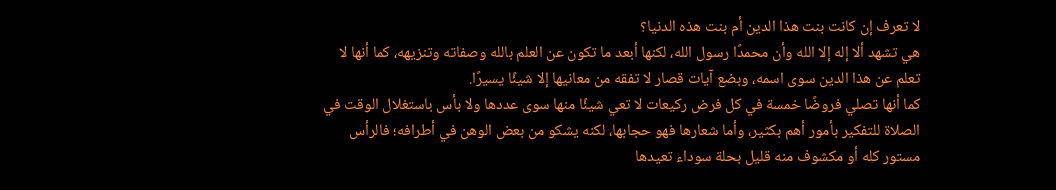لا تعرف إن كانت بنت هذا الدين أم بنت هذه الدنيا؟
هي تشهد ألا إله إلا الله وأن محمدًا رسول الله، لكنها أبعد ما تكون عن العلم بالله وصفاته وتنزيهه، كما أنها لا تعلم عن هذا الدين سوى اسمه، وبضع آيات قصار لا تفقه من معانيها إلا شيئًا يسيرًا.
كما أنها تصلي فروضًا خمسة في كل فرض ركيعات لا تعي شيئًا منها سوى عددها ولا بأس باستغلال الوقت في الصلاة للتفكير بأمور أهم بكثير، وأما شعارها فهو حجابها، لكنه يشكو من بعض الوهن في أطرافه؛ فالرأس مستور كله أو مكشوف منه قليل بحلة سوداء تعيدها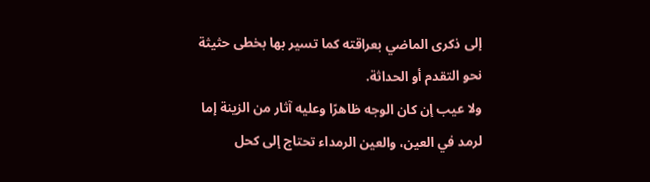إلى ذكرى الماضي بعراقته كما تسير بها بخطى حثيثة نحو التقدم أو الحداثة.
ولا عيب إن كان الوجه ظاهرًا وعليه آثار من الزينة إما لرمد في العين، والعين الرمداء تحتاج إلى كحل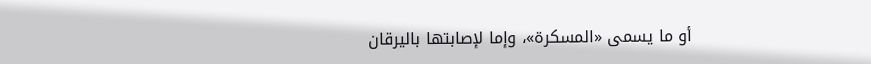أو ما يسمى «المسكرة»، وإما لإصابتها باليرقان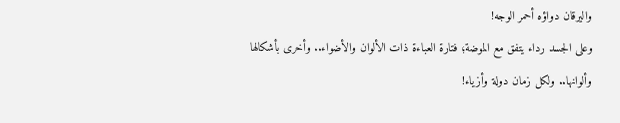واليرقان دواؤه أحمر الوجه!
وعلى الجسد رداء يتفق مع الموضة؛ فتارة العباءة ذات الألوان والأضواء.. وأخرى بأشكالها وألوانها.. ولكل زمان دولة وأزياء!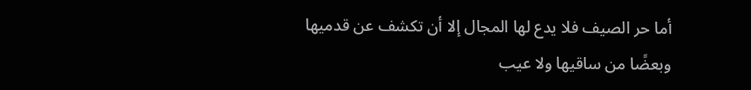أما حر الصيف فلا يدع لها المجال إلا أن تكشف عن قدميها وبعضًا من ساقيها ولا عيب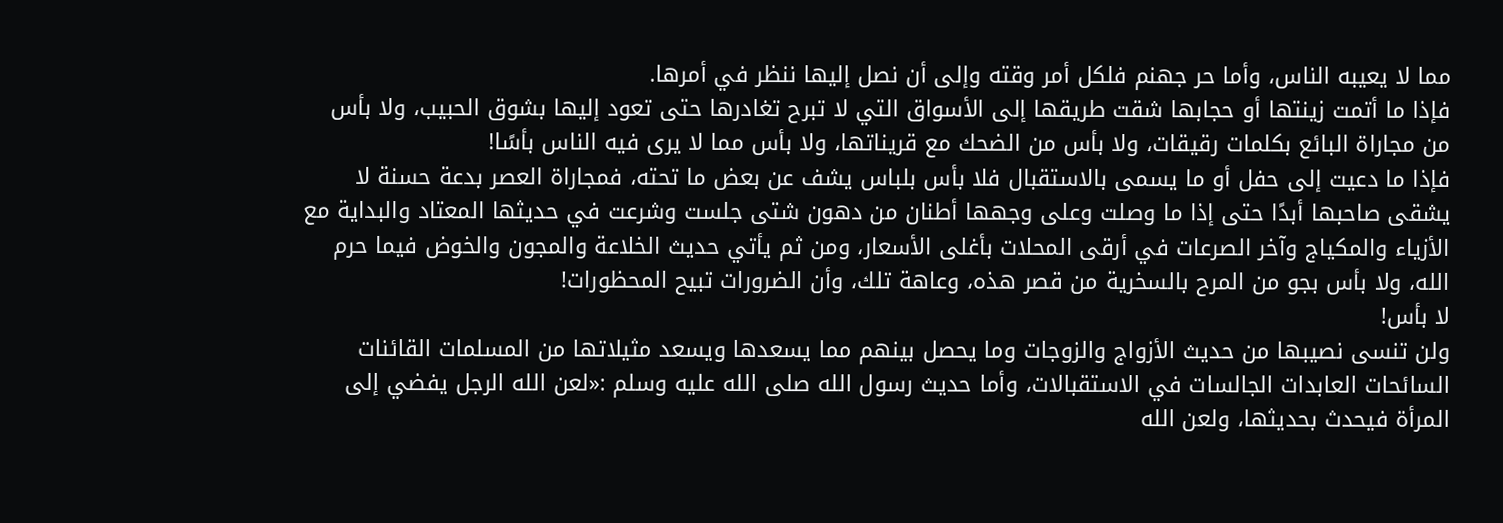مما لا يعيبه الناس، وأما حر جهنم فلكل أمر وقته وإلى أن نصل إليها ننظر في أمرها.
فإذا ما أتمت زينتها أو حجابها شقت طريقها إلى الأسواق التي لا تبرح تغادرها حتى تعود إليها بشوق الحبيب، ولا بأس من مجاراة البائع بكلمات رقيقات، ولا بأس من الضحك مع قريناتها، ولا بأس مما لا يرى فيه الناس بأسًا!
فإذا ما دعيت إلى حفل أو ما يسمى بالاستقبال فلا بأس بلباس يشف عن بعض ما تحته، فمجاراة العصر بدعة حسنة لا يشقى صاحبها أبدًا حتى إذا ما وصلت وعلى وجهها أطنان من دهون شتى جلست وشرعت في حديثها المعتاد والبداية مع الأزياء والمكياج وآخر الصرعات في أرقى المحلات بأغلى الأسعار، ومن ثم يأتي حديث الخلاعة والمجون والخوض فيما حرم الله، ولا بأس بجو من المرح بالسخرية من قصر هذه، وعاهة تلك، وأن الضرورات تبيح المحظورات!
لا بأس!
ولن تنسى نصيبها من حديث الأزواج والزوجات وما يحصل بينهم مما يسعدها ويسعد مثيلاتها من المسلمات القائنات السائحات العابدات الجالسات في الاستقبالات، وأما حديث رسول الله صلى الله عليه وسلم :«لعن الله الرجل يفضي إلى المرأة فيحدث بحديثها، ولعن الله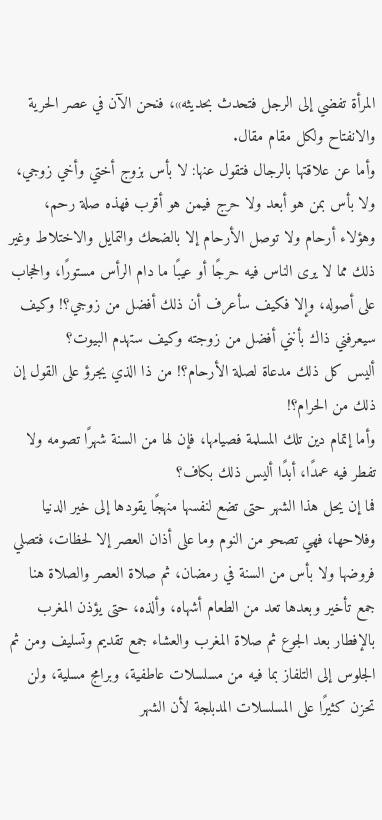المرأة تفضي إلى الرجل فتحدث بحديثه»، فنحن الآن في عصر الحرية والانفتاح ولكل مقام مقال.
وأما عن علاقتها بالرجال فتقول عنها: لا بأس بزوج أختي وأخي زوجي، ولا بأس بمن هو أبعد ولا حرج فيمن هو أقرب فهذه صلة رحم، وهؤلاء أرحام ولا توصل الأرحام إلا بالضحك والتمايل والاختلاط وغير ذلك مما لا يرى الناس فيه حرجًا أو عيبًا ما دام الرأس مستورًا، والحجاب على أصوله، وإلا فكيف سأعرف أن ذلك أفضل من زوجي؟! وكيف سيعرفني ذاك بأنني أفضل من زوجته وكيف ستهدم البيوت؟
أليس كل ذلك مدعاة لصلة الأرحام؟! من ذا الذي يجرؤ على القول إن ذلك من الحرام؟!
وأما إتمام دين تلك المسلمة فصيامها، فإن لها من السنة شهرًا تصومه ولا تفطر فيه عمدًا، أبدًا أليس ذلك بكاف؟
فما إن يحل هذا الشهر حتى تضع لنفسها منهجًا يقودها إلى خير الدنيا وفلاحها، فهي تصحو من النوم وما على أذان العصر إلا لحظات، فتصلي فروضها ولا بأس من السنة في رمضان، ثم صلاة العصر والصلاة هنا جمع تأخير وبعدها تعد من الطعام أشهاه، وألذه، حتى يؤذن المغرب بالإفطار بعد الجوع ثم صلاة المغرب والعشاء جمع تقديم وتسليف ومن ثم الجلوس إلى التلفاز بما فيه من مسلسلات عاطفية، وبرامج مسلية، ولن تحزن كثيرًا على المسلسلات المدبلجة لأن الشهر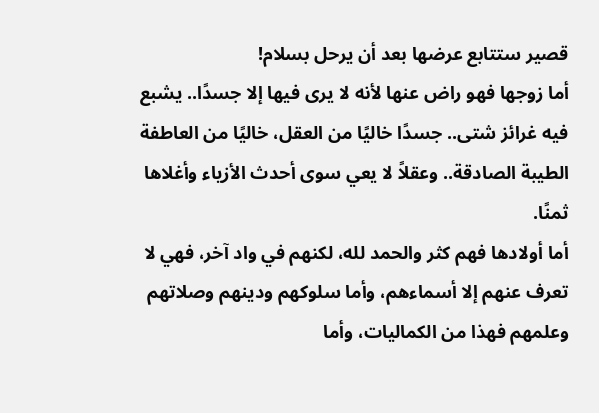قصير ستتابع عرضها بعد أن يرحل بسلام!
أما زوجها فهو راض عنها لأنه لا يرى فيها إلا جسدًا.. يشبع فيه غرائز شتى.. جسدًا خاليًا من العقل، خاليًا من العاطفة الطيبة الصادقة.. وعقلاً لا يعي سوى أحدث الأزياء وأغلاها ثمنًا.
أما أولادها فهم كثر والحمد لله، لكنهم في واد آخر، فهي لا تعرف عنهم إلا أسماءهم، وأما سلوكهم ودينهم وصلاتهم وعلمهم فهذا من الكماليات، وأما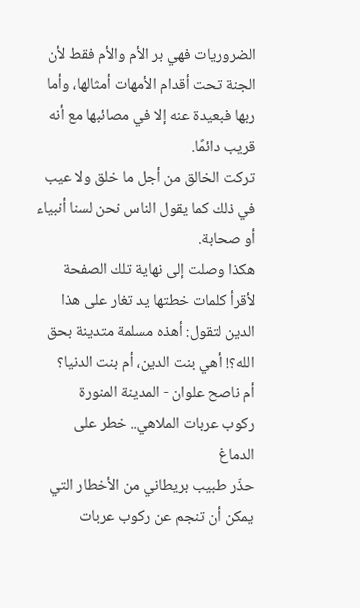الضروريات فهي بر الأم والأم فقط لأن الجنة تحت أقدام الأمهات أمثالها، وأما ربها فبعيدة عنه إلا في مصائبها مع أنه قريب دائمًا.
تركت الخالق من أجل ما خلق ولا عيب في ذلك كما يقول الناس نحن لسنا أنبياء أو صحابة.
هكذا وصلت إلى نهاية تلك الصفحة لأقرأ كلمات خطتها يد تغار على هذا الدين لتقول: أهذه مسلمة متدينة بحق الله؟! أهي بنت الدين، أم بنت الدنيا؟
أم ناصح علوان - المدينة المنورة
ركوب عربات الملاهي.. خطر على الدماغ
حذّر طبيب بريطاني من الأخطار التي يمكن أن تنجم عن ركوب عربات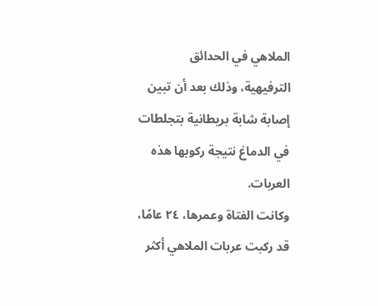الملاهي في الحدائق الترفيهية، وذلك بعد أن تبين إصابة شابة بريطانية بتجلطات في الدماغ نتيجة ركوبها هذه العربات.
وكانت الفتاة وعمرها، ٢٤ عامًا، قد ركبت عربات الملاهي أكثر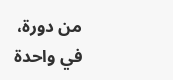من دورة، في واحدة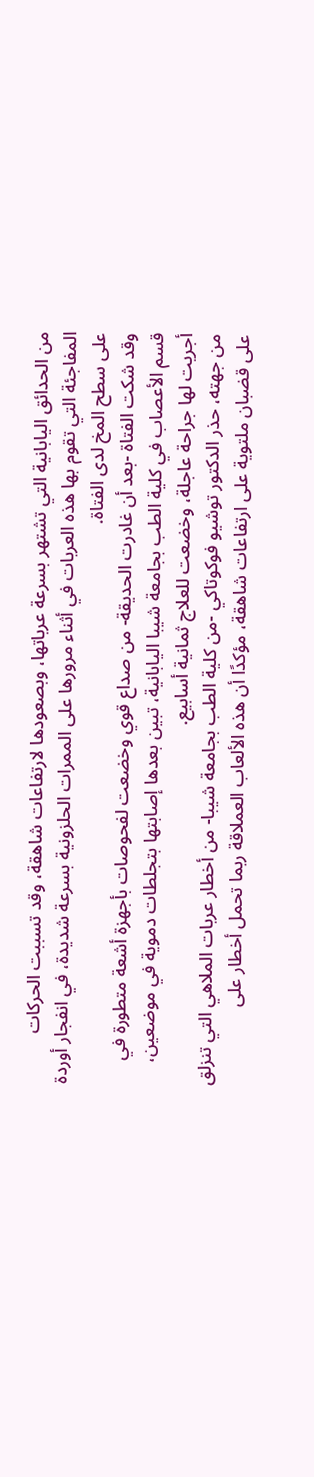من الحدائق اليابانية التي تشتهر بسرعة عرباتها، وبصعودها لارتفاعات شاهقة، وقد تسببت الحركات المفاجئة التي تقوم بها هذه العربات في أثناء مرورها على الممرات الحلزونية بسرعة شديدة، في انفجار أوردة على سطح المخ لدى الفتاة.
وقد شكت الفتاة -بعد أن غادرت الحديقة- من صداع قوي وخضعت لفحوصات بأجهزة أشعة متطورة في قسم الأعصاب في كلية الطب بجامعة شيبا اليابانية، تبين بعدها إصابتها بتجلطات دموية في موضعين، أجريت لها جراحة عاجلة، وخضعت للعلاج ثمانية أسابيع.
من جهته، حذر الدكتور توشيو فوكوتاكي -من كلية الطب بجامعة شيبا- من أخطار عربات الملاهي التي تنزلق على قضبان ملتوية على ارتفاعات شاهقة، مؤكدًا أن هذه الألعاب العملاقة ربما تحمل أخطار على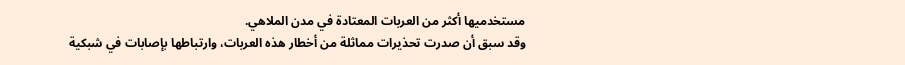مستخدميها أكثر من العربات المعتادة في مدن الملاهي.
وقد سبق أن صدرت تحذيرات مماثلة من أخطار هذه العربات، وارتباطها بإصابات في شبكية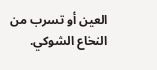العين أو تسرب من النخاع الشوكي.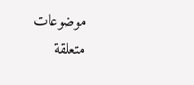موضوعات متعلقة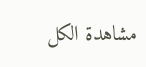مشاهدة الكل